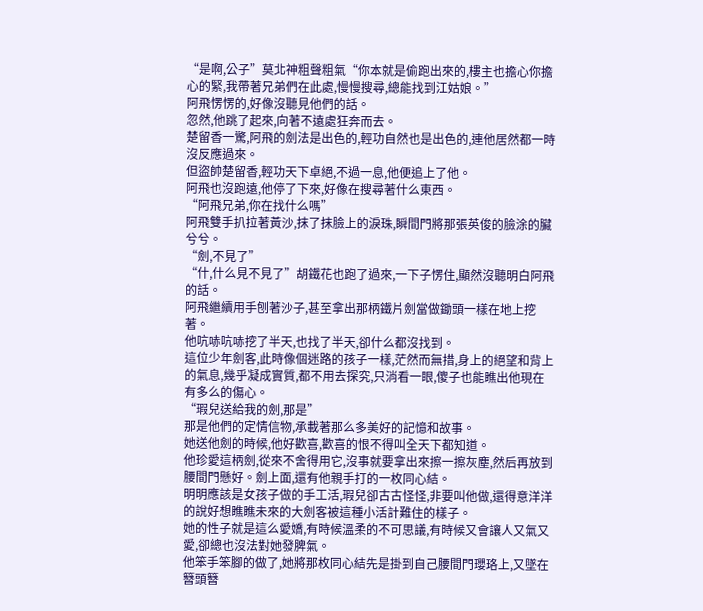“是啊,公子”莫北神粗聲粗氣“你本就是偷跑出來的,樓主也擔心你擔心的緊,我帶著兄弟們在此處,慢慢搜尋,總能找到江姑娘。”
阿飛愣愣的,好像沒聽見他們的話。
忽然,他跳了起來,向著不遠處狂奔而去。
楚留香一驚,阿飛的劍法是出色的,輕功自然也是出色的,連他居然都一時沒反應過來。
但盜帥楚留香,輕功天下卓絕,不過一息,他便追上了他。
阿飛也沒跑遠,他停了下來,好像在搜尋著什么東西。
“阿飛兄弟,你在找什么嗎”
阿飛雙手扒拉著黃沙,抹了抹臉上的淚珠,瞬間門將那張英俊的臉涂的臟兮兮。
“劍,不見了”
“什,什么見不見了”胡鐵花也跑了過來,一下子愣住,顯然沒聽明白阿飛的話。
阿飛繼續用手刨著沙子,甚至拿出那柄鐵片劍當做鋤頭一樣在地上挖著。
他吭哧吭哧挖了半天,也找了半天,卻什么都沒找到。
這位少年劍客,此時像個迷路的孩子一樣,茫然而無措,身上的絕望和背上的氣息,幾乎凝成實質,都不用去探究,只消看一眼,傻子也能瞧出他現在有多么的傷心。
“瑕兒送給我的劍,那是”
那是他們的定情信物,承載著那么多美好的記憶和故事。
她送他劍的時候,他好歡喜,歡喜的恨不得叫全天下都知道。
他珍愛這柄劍,從來不舍得用它,沒事就要拿出來擦一擦灰塵,然后再放到腰間門懸好。劍上面,還有他親手打的一枚同心結。
明明應該是女孩子做的手工活,瑕兒卻古古怪怪,非要叫他做,還得意洋洋的說好想瞧瞧未來的大劍客被這種小活計難住的樣子。
她的性子就是這么愛嬌,有時候溫柔的不可思議,有時候又會讓人又氣又愛,卻總也沒法對她發脾氣。
他笨手笨腳的做了,她將那枚同心結先是掛到自己腰間門瓔珞上,又墜在簪頭簪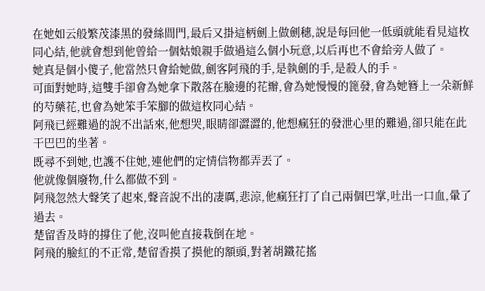在她如云般繁茂漆黑的發絲間門,最后又掛這柄劍上做劍穗,說是每回他一低頭就能看見這枚同心結,他就會想到他曾給一個姑娘親手做過這么個小玩意,以后再也不會給旁人做了。
她真是個小傻子,他當然只會給她做,劍客阿飛的手,是執劍的手,是殺人的手。
可面對她時,這雙手卻會為她拿下散落在臉邊的花瓣,會為她慢慢的篦發,會為她簪上一朵新鮮的芍藥花,也會為她笨手笨腳的做這枚同心結。
阿飛已經難過的說不出話來,他想哭,眼睛卻澀澀的,他想瘋狂的發泄心里的難過,卻只能在此干巴巴的坐著。
既尋不到她,也護不住她,連他們的定情信物都弄丟了。
他就像個廢物,什么都做不到。
阿飛忽然大聲笑了起來,聲音說不出的凄厲,悲涼,他瘋狂打了自己兩個巴掌,吐出一口血,暈了過去。
楚留香及時的撐住了他,沒叫他直接栽倒在地。
阿飛的臉紅的不正常,楚留香摸了摸他的額頭,對著胡鐵花搖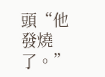頭“他發燒了。”